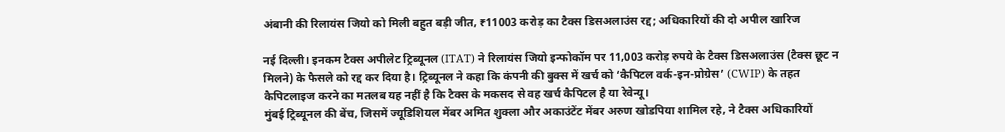अंबानी की रिलायंस जियो को मिली बहुत बड़ी जीत, ₹11003 करोड़ का टैक्स डिसअलाउंस रद्द; अधिकारियों की दो अपील खारिज

नई दिल्ली। इनकम टैक्स अपीलेट ट्रिब्यूनल (ITAT) ने रिलायंस जियो इन्फोकॉम पर 11,003 करोड़ रुपये के टैक्स डिसअलाउंस (टैक्स छूट न मिलने) के फैसले को रद्द कर दिया है। ट्रिब्यूनल ने कहा कि कंपनी की बुक्स में खर्च को ‘कैपिटल वर्क-इन-प्रोग्रेस’ (CWIP) के तहत कैपिटलाइज करने का मतलब यह नहीं है कि टैक्स के मकसद से वह खर्च कैपिटल है या रेवेन्यू।
मुंबई ट्रिब्यूनल की बेंच, जिसमें ज्यूडिशियल मेंबर अमित शुक्ला और अकाउंटेंट मेंबर अरुण खोडपिया शामिल रहे, ने टैक्स अधिकारियों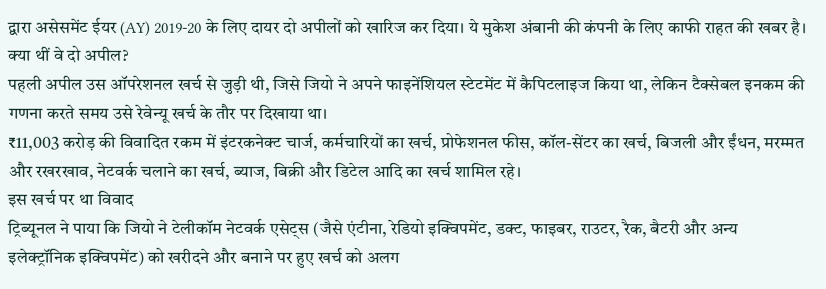द्वारा असेसमेंट ईयर (AY) 2019-20 के लिए दायर दो अपीलों को खारिज कर दिया। ये मुकेश अंबानी की कंपनी के लिए काफी राहत की खबर है।
क्या थीं वे दो अपील?
पहली अपील उस ऑपरेशनल खर्च से जुड़ी थी, जिसे जियो ने अपने फाइनेंशियल स्टेटमेंट में कैपिटलाइज किया था, लेकिन टैक्सेबल इनकम की गणना करते समय उसे रेवेन्यू खर्च के तौर पर दिखाया था।
₹11,003 करोड़ की विवादित रकम में इंटरकनेक्ट चार्ज, कर्मचारियों का खर्च, प्रोफेशनल फीस, कॉल-सेंटर का खर्च, बिजली और ईंधन, मरम्मत और रखरखाव, नेटवर्क चलाने का खर्च, ब्याज, बिक्री और डिटेल आदि का खर्च शामिल रहे।
इस खर्च पर था विवाद
ट्रिब्यूनल ने पाया कि जियो ने टेलीकॉम नेटवर्क एसेट्स (जैसे एंटीना, रेडियो इक्विपमेंट, डक्ट, फाइबर, राउटर, रैक, बैटरी और अन्य इलेक्ट्रॉनिक इक्विपमेंट) को खरीदने और बनाने पर हुए खर्च को अलग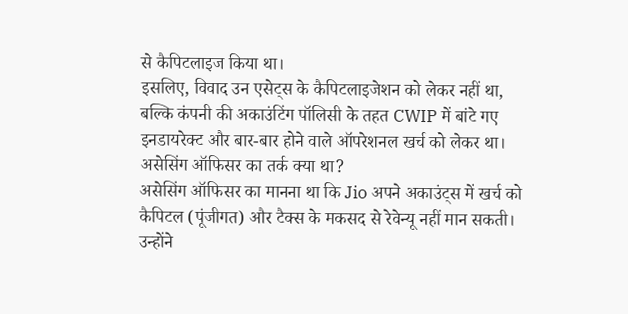से कैपिटलाइज किया था।
इसलिए, विवाद उन एसेट्स के कैपिटलाइजेशन को लेकर नहीं था, बल्कि कंपनी की अकाउंटिंग पॉलिसी के तहत CWIP में बांटे गए इनडायरेक्ट और बार-बार होने वाले ऑपरेशनल खर्च को लेकर था।
असेसिंग ऑफिसर का तर्क क्या था?
असेसिंग ऑफिसर का मानना था कि Jio अपने अकाउंट्स में खर्च को कैपिटल (पूंजीगत) और टैक्स के मकसद से रेवेन्यू नहीं मान सकती। उन्होंने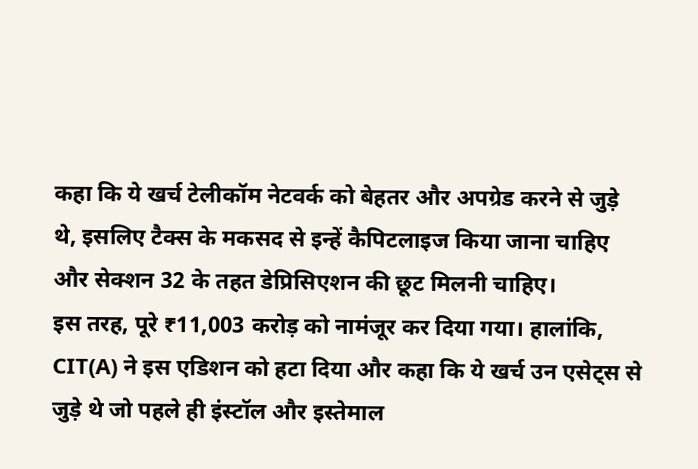कहा कि ये खर्च टेलीकॉम नेटवर्क को बेहतर और अपग्रेड करने से जुड़े थे, इसलिए टैक्स के मकसद से इन्हें कैपिटलाइज किया जाना चाहिए और सेक्शन 32 के तहत डेप्रिसिएशन की छूट मिलनी चाहिए।
इस तरह, पूरे ₹11,003 करोड़ को नामंजूर कर दिया गया। हालांकि, CIT(A) ने इस एडिशन को हटा दिया और कहा कि ये खर्च उन एसेट्स से जुड़े थे जो पहले ही इंस्टॉल और इस्तेमाल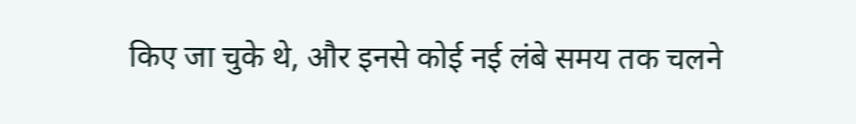किए जा चुके थे, और इनसे कोई नई लंबे समय तक चलने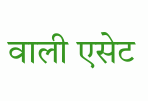वाली एसेट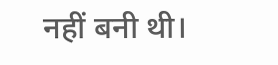नहीं बनी थी।